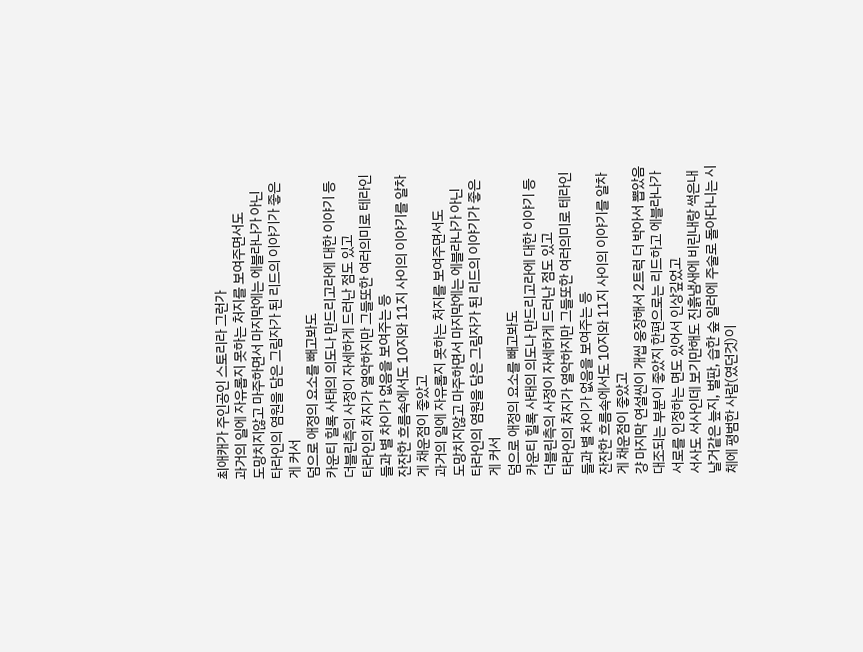최애캐가 주인공인 스토리라 그런가
과거의 일에 자유롭지 못하는 처지를 보여주면서도
도망치지않고 마주하면서 마지막에는 에블라나가 아닌
타라인의 염원을 담은 그림자가 된 리드의 이야기가 좋은게 커서
덤으로 애정의 요소를 빼고봐도
카운티 힐록 사태의 의도나 만드리고라에 대한 이야기 등
더블린측의 사정이 자세하게 드러난 점도 있고
타라인의 처지가 열악하지만 그들또한 여러의미로 테라인들과 별 차이가 없음을 보여주는 등
잔잔한 흐름속에서도 10지와 11지 사이의 이야기를 알차게 채운점이 좋았고
과거의 일에 자유롭지 못하는 처지를 보여주면서도
도망치지않고 마주하면서 마지막에는 에블라나가 아닌
타라인의 염원을 담은 그림자가 된 리드의 이야기가 좋은게 커서
덤으로 애정의 요소를 빼고봐도
카운티 힐록 사태의 의도나 만드리고라에 대한 이야기 등
더블린측의 사정이 자세하게 드러난 점도 있고
타라인의 처지가 열악하지만 그들또한 여러의미로 테라인들과 별 차이가 없음을 보여주는 등
잔잔한 흐름속에서도 10지와 11지 사이의 이야기를 알차게 채운점이 좋았고
걍 마지막 연설씬이 개씹 웅장해서 2트럭 더 박아서 뽑았음
대조되는 부분이 좋았지 한편으로는 리드하고 에블라나가 서로를 인정하는 면도 있어서 인상깊었고
서사도 서사인데 보기만해도 진흙냄새에 비린내랑 썩은내 날거같은 늪지, 벌판, 습한 숲 일러에 주술로 돌아다니는 시체에 평범한 사람(였던것)이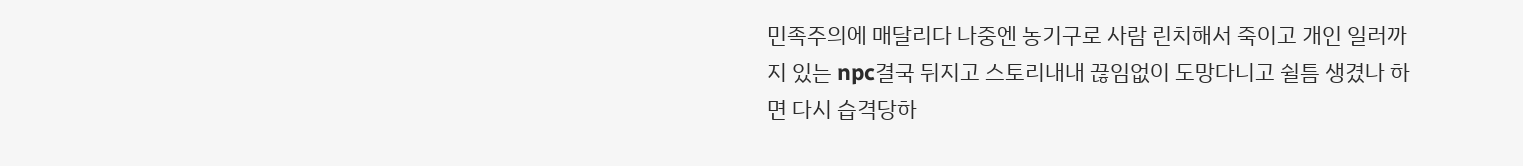민족주의에 매달리다 나중엔 농기구로 사람 린치해서 죽이고 개인 일러까지 있는 npc결국 뒤지고 스토리내내 끊임없이 도망다니고 쉴틈 생겼나 하면 다시 습격당하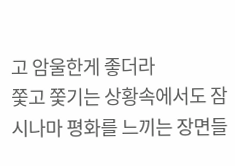고 암울한게 좋더라
쫓고 쫓기는 상황속에서도 잠시나마 평화를 느끼는 장면들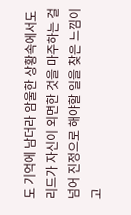도 기억에 남더라 암울한 상황속에서도 리드가 자신이 외면한 것을 마주하는 걸 넘어 진정으로 해야할 일을 찾은 느낌이고